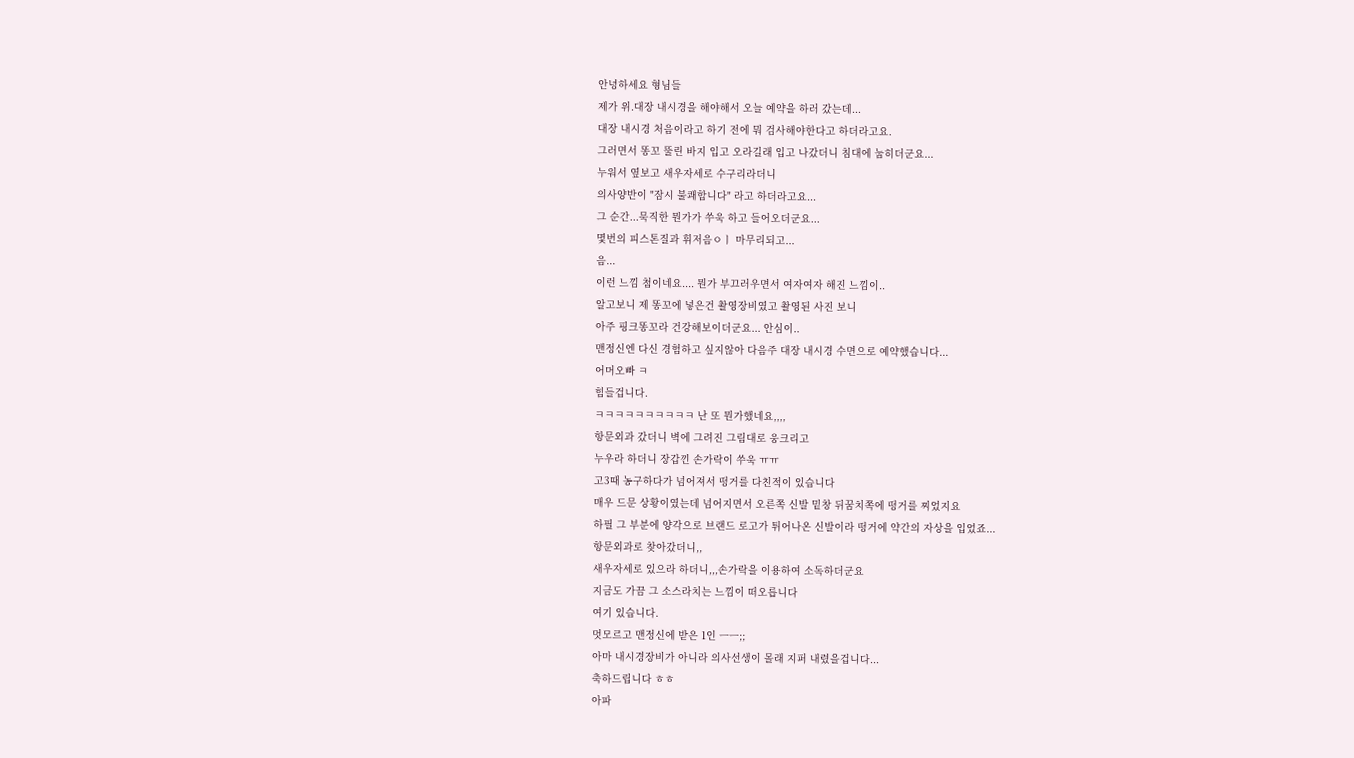안녕하세요 형님들
제가 위.대장 내시경을 해야해서 오늘 예약을 하러 갔는데...
대장 내시경 처음이라고 하기 전에 뭐 검사해야한다고 하더라고요.
그러면서 똥꼬 뚤린 바지 입고 오라길래 입고 나갔더니 침대에 눕히더군요...
누워서 옆보고 새우자세로 수구리라더니
의사양반이 "잠시 불쾌합니다" 라고 하더라고요...
그 순간...묵직한 뭔가가 쑤욱 하고 들어오더군요...
몇번의 피스톤질과 휘저음ㅇㅣ 마무리되고...
음...
이런 느낌 첨이네요.... 뭔가 부끄러우면서 여자여자 해진 느낌이..
알고보니 제 똥꼬에 넣은건 촬영장비였고 촬영된 사진 보니
아주 핑크똥꼬라 건강해보이더군요... 안심이..
맨정신엔 다신 경험하고 싶지않아 다음주 대장 내시경 수면으로 예약했습니다...
어머오빠 ㅋ
힘들겁니다.
ㅋㅋㅋㅋㅋㅋㅋㅋㅋㅋ 난 또 뭔가했네요,,,,
항문외과 갔더니 벽에 그려진 그림대로 웅크리고
누우라 하더니 장갑낀 손가락이 쑤욱 ㅠㅠ
고3때 농구하다가 넘어져서 떵거를 다친적이 있습니다
매우 드문 상황이였는데 넘어지면서 오른쪽 신발 밑창 뒤꿈치쪽에 떵거를 찌었지요
하필 그 부분에 양각으로 브랜드 로고가 튀어나온 신발이라 떵거에 약간의 자상을 입었죠...
항문외과로 찾아갔더니,,
새우자세로 있으라 하더니,,,손가락을 이용하여 소독하더군요
지금도 가끔 그 소스라치는 느낌이 떠오릅니다
여기 있습니다.
멋모르고 맨정신에 받은 1인 ㅡㅡ;;
아마 내시경장비가 아니라 의사선생이 몰래 지퍼 내렸을겁니다...
축하드립니다 ㅎㅎ
아파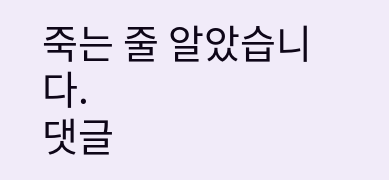죽는 줄 알았습니다.
댓글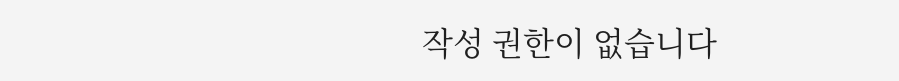작성 권한이 없습니다